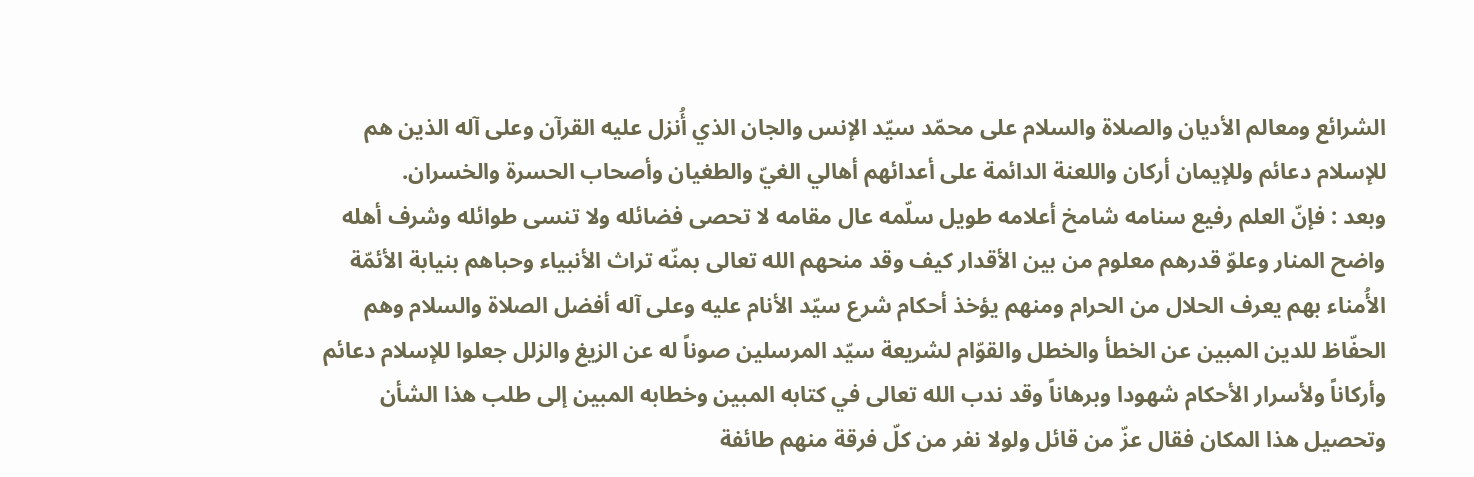الشرائع ومعالم الأديان والصلاة والسلام على محمّد سيّد الإنس والجان الذي أُنزل عليه القرآن وعلى آله الذين هم للإسلام دعائم وللإيمان أركان واللعنة الدائمة على أعدائهم أهالي الغيّ والطغيان وأصحاب الحسرة والخسران.
وبعد : فإنّ العلم رفيع سنامه شامخ أعلامه طويل سلّمه عال مقامه لا تحصى فضائله ولا تنسى طوائله وشرف أهله واضح المنار وعلوّ قدرهم معلوم من بين الأقدار كيف وقد منحهم الله تعالى بمنّه تراث الأنبياء وحباهم بنيابة الأئمّة الأُمناء بهم يعرف الحلال من الحرام ومنهم يؤخذ أحكام شرع سيّد الأنام عليه وعلى آله أفضل الصلاة والسلام وهم الحفّاظ للدين المبين عن الخطأ والخطل والقوّام لشريعة سيّد المرسلين صوناً له عن الزيغ والزلل جعلوا للإسلام دعائم وأركاناً ولأسرار الأحكام شهودا وبرهاناً وقد ندب الله تعالى في كتابه المبين وخطابه المبين إلى طلب هذا الشأن وتحصيل هذا المكان فقال عزّ من قائل ولولا نفر من كلّ فرقة منهم طائفة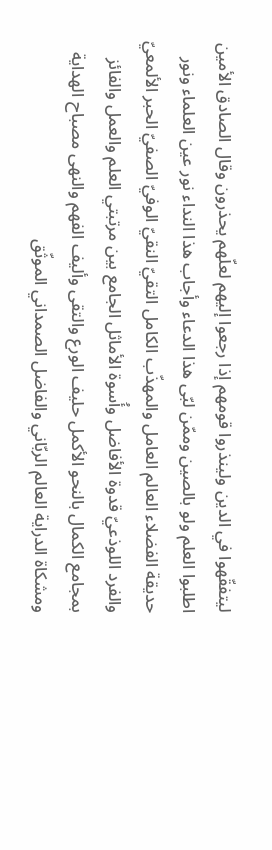ليتفقّهوا في الدين ولينذروا قومهم إذا رجعوا إليهم لعلّهم يحذرون وقال الصادق الأمين اطلبوا العلم ولو بالصين وممّن لبّى هذا الدعاء وأجاب هذا النداء نور عين العلماء ونور حديقة الفضلاء العالم العامل والمهذّب الكامل التقيّ النقيّ الوفيّ الصفيّ الحبر الألمعيّ والفرد اللوذعيّ قدوة الأفاضل وأُسوة الأماثل الجامع بين مرتبتي العلم والعمل والفائز بمجامع الكمال بالنحو الأكمل حليف الورع والتقى وأليف الفهم والنهى مصباح الهداية ومشكاة الدراية العالم الربّاني والفاضل الصمداني الموثّق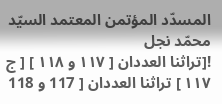المسدّد المؤتمن المعتمد السيّد محمّد نجل
![تراثنا العددان [ ١١٧ و ١١٨ ] [ ج ١١٧ ] تراثنا العددان [ 117 و 118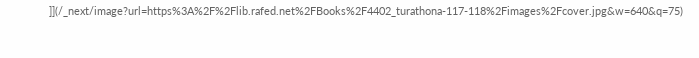]](/_next/image?url=https%3A%2F%2Flib.rafed.net%2FBooks%2F4402_turathona-117-118%2Fimages%2Fcover.jpg&w=640&q=75)